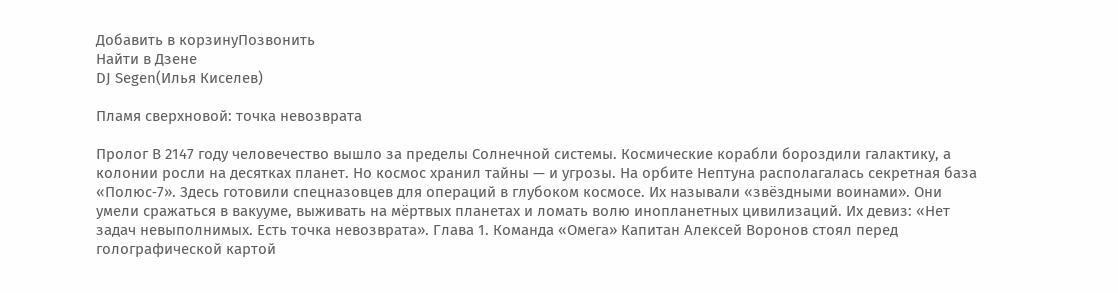Добавить в корзинуПозвонить
Найти в Дзене
DJ Segen(Илья Киселев)

Пламя сверхновой: точка невозврата

Пролог В 2147 году человечество вышло за пределы Солнечной системы. Космические корабли бороздили галактику, а колонии росли на десятках планет. Но космос хранил тайны — и угрозы. На орбите Нептуна располагалась секретная база «Полюс‑7». Здесь готовили спецназовцев для операций в глубоком космосе. Их называли «звёздными воинами». Они умели сражаться в вакууме, выживать на мёртвых планетах и ломать волю инопланетных цивилизаций. Их девиз: «Нет задач невыполнимых. Есть точка невозврата». Глава 1. Команда «Омега» Капитан Алексей Воронов стоял перед голографической картой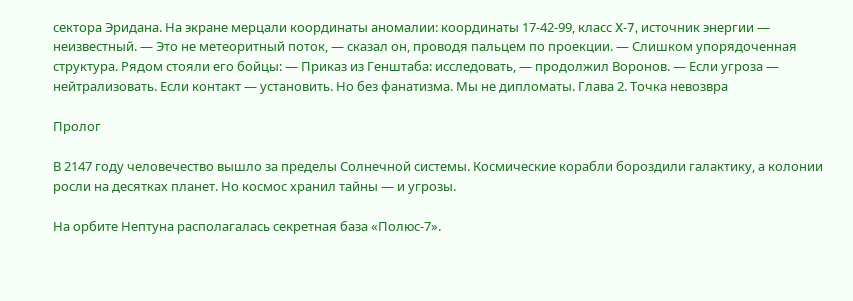сектора Эридана. На экране мерцали координаты аномалии: координаты 17‑42‑99, класс X‑7, источник энергии — неизвестный. — Это не метеоритный поток, — сказал он, проводя пальцем по проекции. — Слишком упорядоченная структура. Рядом стояли его бойцы: — Приказ из Генштаба: исследовать, — продолжил Воронов. — Если угроза — нейтрализовать. Если контакт — установить. Но без фанатизма. Мы не дипломаты. Глава 2. Точка невозвра

Пролог

В 2147 году человечество вышло за пределы Солнечной системы. Космические корабли бороздили галактику, а колонии росли на десятках планет. Но космос хранил тайны — и угрозы.

На орбите Нептуна располагалась секретная база «Полюс‑7».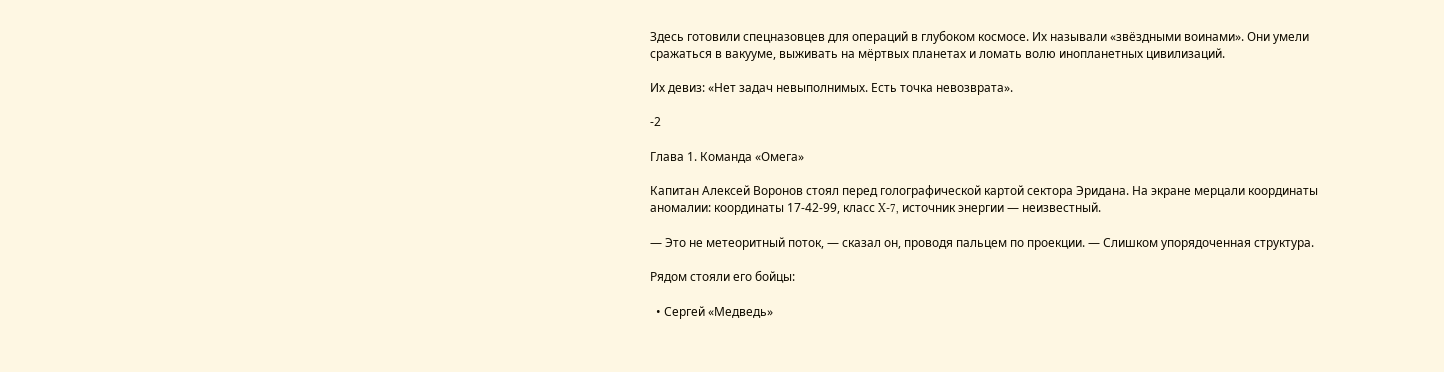Здесь готовили спецназовцев для операций в глубоком космосе. Их называли «звёздными воинами». Они умели сражаться в вакууме, выживать на мёртвых планетах и ломать волю инопланетных цивилизаций.

Их девиз: «Нет задач невыполнимых. Есть точка невозврата».

-2

Глава 1. Команда «Омега»

Капитан Алексей Воронов стоял перед голографической картой сектора Эридана. На экране мерцали координаты аномалии: координаты 17‑42‑99, класс X‑7, источник энергии — неизвестный.

— Это не метеоритный поток, — сказал он, проводя пальцем по проекции. — Слишком упорядоченная структура.

Рядом стояли его бойцы:

  • Сергей «Медведь»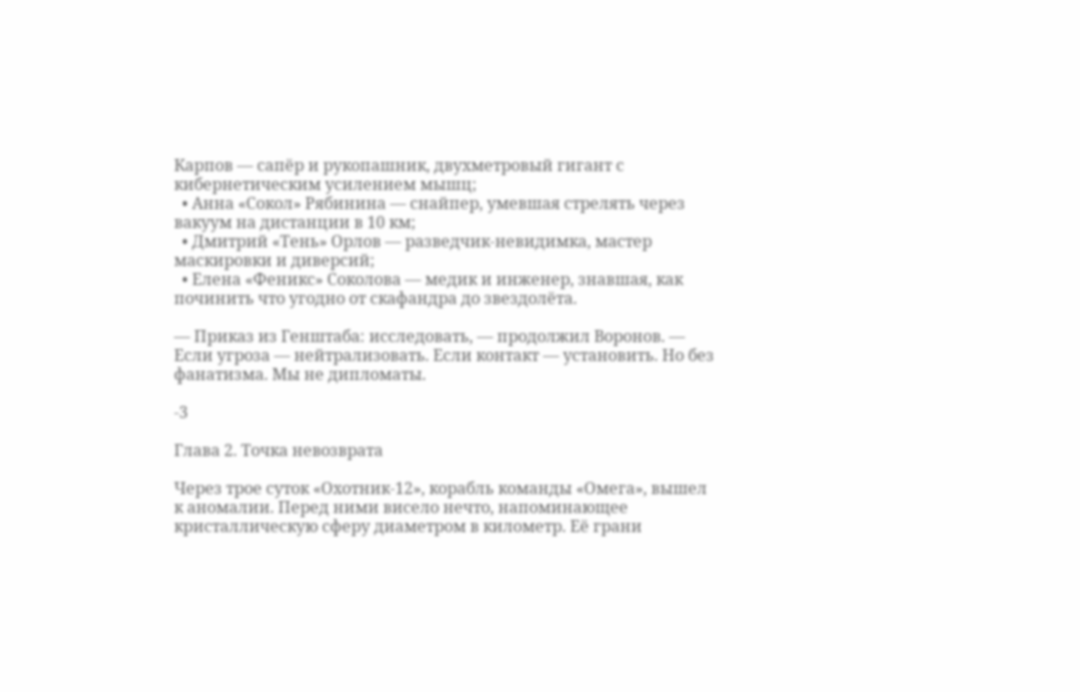Карпов — сапёр и рукопашник, двухметровый гигант с кибернетическим усилением мышц;
  • Анна «Сокол» Рябинина — снайпер, умевшая стрелять через вакуум на дистанции в 10 км;
  • Дмитрий «Тень» Орлов — разведчик‑невидимка, мастер маскировки и диверсий;
  • Елена «Феникс» Соколова — медик и инженер, знавшая, как починить что угодно от скафандра до звездолёта.

— Приказ из Генштаба: исследовать, — продолжил Воронов. — Если угроза — нейтрализовать. Если контакт — установить. Но без фанатизма. Мы не дипломаты.

-3

Глава 2. Точка невозврата

Через трое суток «Охотник‑12», корабль команды «Омега», вышел к аномалии. Перед ними висело нечто, напоминающее кристаллическую сферу диаметром в километр. Её грани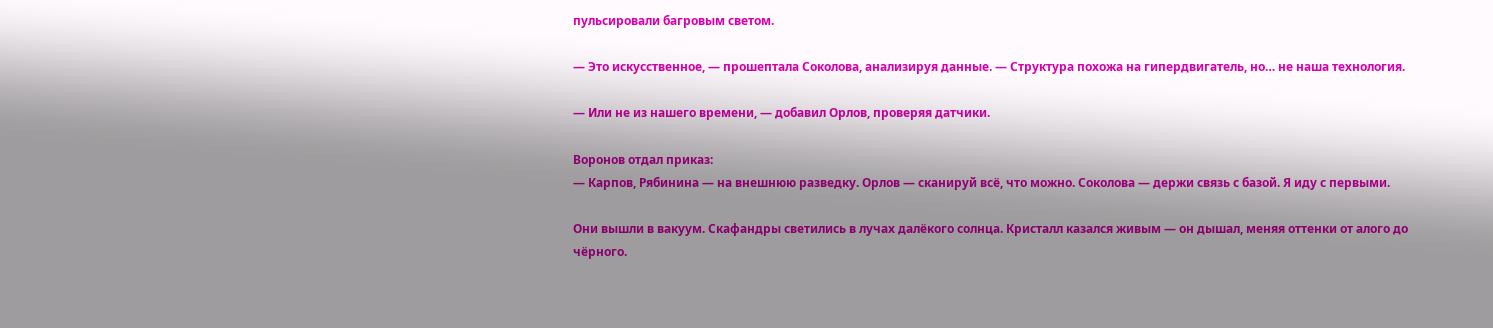пульсировали багровым светом.

— Это искусственное, — прошептала Соколова, анализируя данные. — Структура похожа на гипердвигатель, но… не наша технология.

— Или не из нашего времени, — добавил Орлов, проверяя датчики.

Воронов отдал приказ:
— Карпов, Рябинина — на внешнюю разведку. Орлов — сканируй всё, что можно. Соколова — держи связь с базой. Я иду с первыми.

Они вышли в вакуум. Скафандры светились в лучах далёкого солнца. Кристалл казался живым — он дышал, меняя оттенки от алого до чёрного.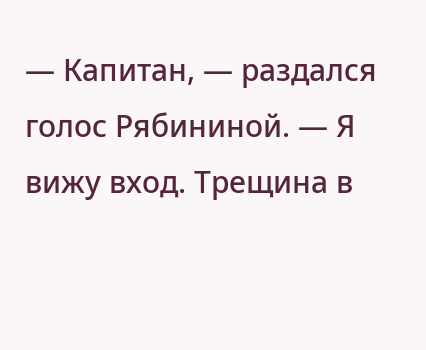— Капитан, — раздался голос Рябининой. — Я вижу вход. Трещина в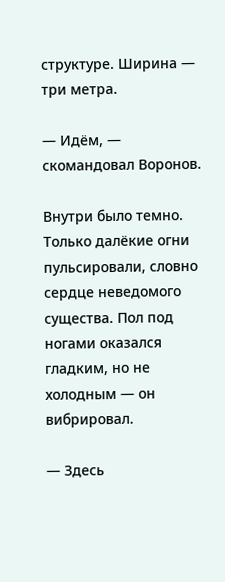структуре. Ширина — три метра.

— Идём, — скомандовал Воронов.

Внутри было темно. Только далёкие огни пульсировали, словно сердце неведомого существа. Пол под ногами оказался гладким, но не холодным — он вибрировал.

— Здесь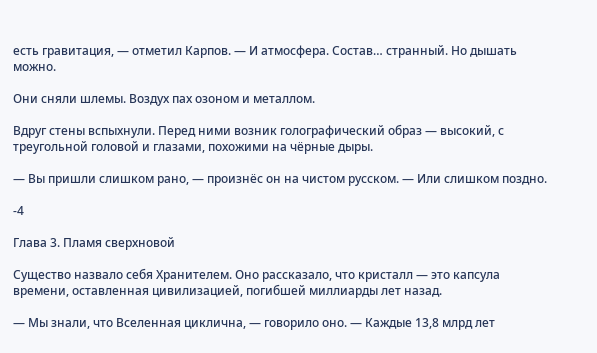есть гравитация, — отметил Карпов. — И атмосфера. Состав… странный. Но дышать можно.

Они сняли шлемы. Воздух пах озоном и металлом.

Вдруг стены вспыхнули. Перед ними возник голографический образ — высокий, с треугольной головой и глазами, похожими на чёрные дыры.

— Вы пришли слишком рано, — произнёс он на чистом русском. — Или слишком поздно.

-4

Глава 3. Пламя сверхновой

Существо назвало себя Хранителем. Оно рассказало, что кристалл — это капсула времени, оставленная цивилизацией, погибшей миллиарды лет назад.

— Мы знали, что Вселенная циклична, — говорило оно. — Каждые 13,8 млрд лет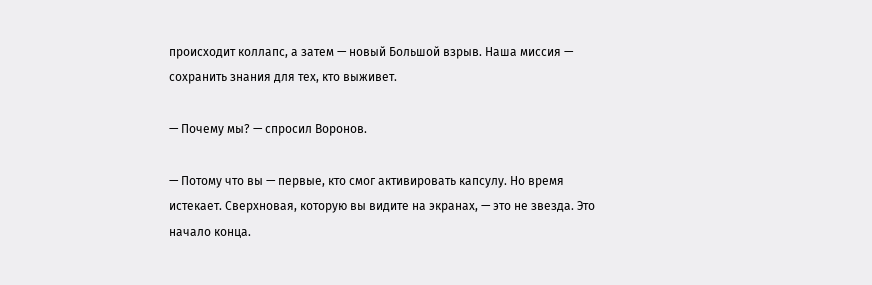происходит коллапс, а затем — новый Большой взрыв. Наша миссия — сохранить знания для тех, кто выживет.

— Почему мы? — спросил Воронов.

— Потому что вы — первые, кто смог активировать капсулу. Но время истекает. Сверхновая, которую вы видите на экранах, — это не звезда. Это начало конца.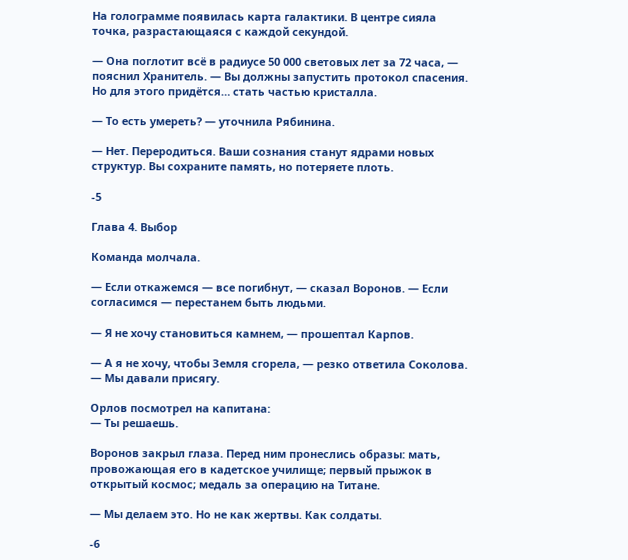На голограмме появилась карта галактики. В центре сияла точка, разрастающаяся с каждой секундой.

— Она поглотит всё в радиусе 50 000 световых лет за 72 часа, — пояснил Хранитель. — Вы должны запустить протокол спасения. Но для этого придётся… стать частью кристалла.

— То есть умереть? — уточнила Рябинина.

— Нет. Переродиться. Ваши сознания станут ядрами новых структур. Вы сохраните память, но потеряете плоть.

-5

Глава 4. Выбор

Команда молчала.

— Если откажемся — все погибнут, — сказал Воронов. — Если согласимся — перестанем быть людьми.

— Я не хочу становиться камнем, — прошептал Карпов.

— А я не хочу, чтобы Земля сгорела, — резко ответила Соколова. — Мы давали присягу.

Орлов посмотрел на капитана:
— Ты решаешь.

Воронов закрыл глаза. Перед ним пронеслись образы: мать, провожающая его в кадетское училище; первый прыжок в открытый космос; медаль за операцию на Титане.

— Мы делаем это. Но не как жертвы. Как солдаты.

-6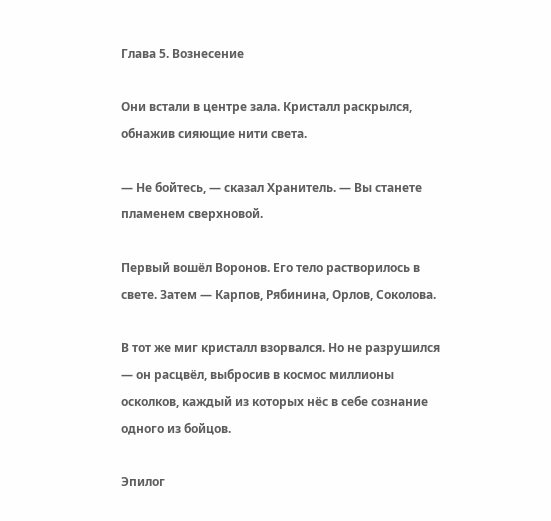Глава 5. Вознесение

Они встали в центре зала. Кристалл раскрылся, обнажив сияющие нити света.

— Не бойтесь, — сказал Хранитель. — Вы станете пламенем сверхновой.

Первый вошёл Воронов. Его тело растворилось в свете. Затем — Карпов, Рябинина, Орлов, Соколова.

В тот же миг кристалл взорвался. Но не разрушился — он расцвёл, выбросив в космос миллионы осколков, каждый из которых нёс в себе сознание одного из бойцов.

Эпилог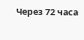Через 72 часа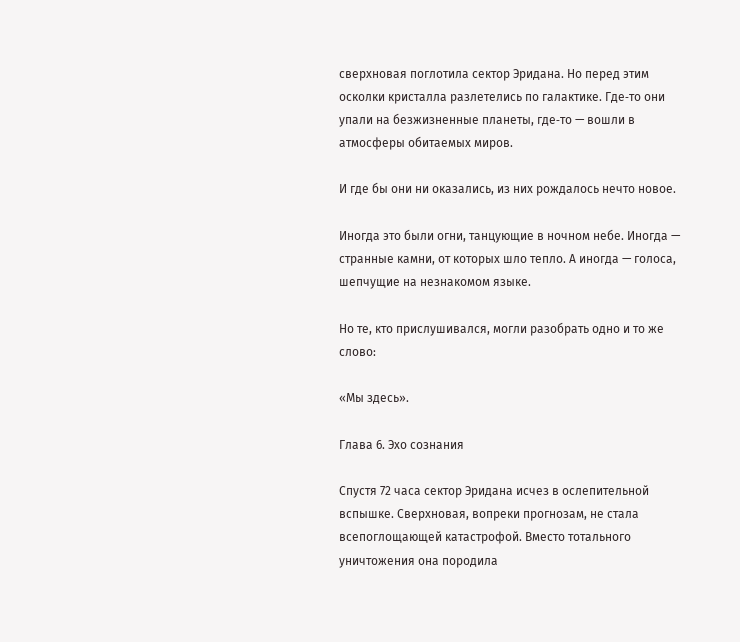сверхновая поглотила сектор Эридана. Но перед этим осколки кристалла разлетелись по галактике. Где‑то они упали на безжизненные планеты, где‑то — вошли в атмосферы обитаемых миров.

И где бы они ни оказались, из них рождалось нечто новое.

Иногда это были огни, танцующие в ночном небе. Иногда — странные камни, от которых шло тепло. А иногда — голоса, шепчущие на незнакомом языке.

Но те, кто прислушивался, могли разобрать одно и то же слово:

«Мы здесь».

Глава 6. Эхо сознания

Спустя 72 часа сектор Эридана исчез в ослепительной вспышке. Сверхновая, вопреки прогнозам, не стала всепоглощающей катастрофой. Вместо тотального уничтожения она породила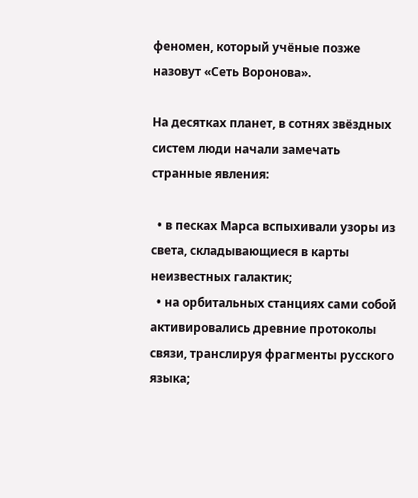феномен, который учёные позже назовут «Сеть Воронова».

На десятках планет, в сотнях звёздных систем люди начали замечать странные явления:

  • в песках Марса вспыхивали узоры из света, складывающиеся в карты неизвестных галактик;
  • на орбитальных станциях сами собой активировались древние протоколы связи, транслируя фрагменты русского языка;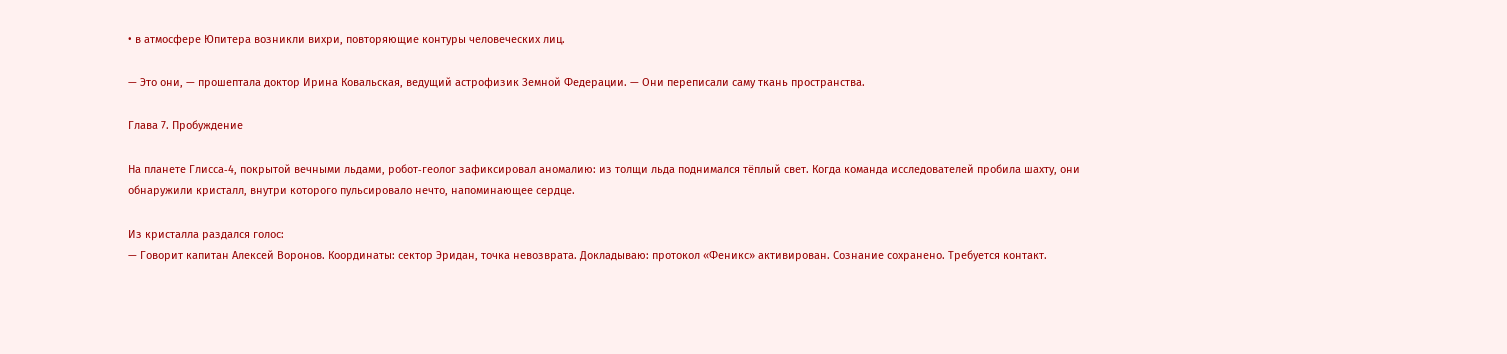• в атмосфере Юпитера возникли вихри, повторяющие контуры человеческих лиц.

— Это они, — прошептала доктор Ирина Ковальская, ведущий астрофизик Земной Федерации. — Они переписали саму ткань пространства.

Глава 7. Пробуждение

На планете Глисса‑4, покрытой вечными льдами, робот‑геолог зафиксировал аномалию: из толщи льда поднимался тёплый свет. Когда команда исследователей пробила шахту, они обнаружили кристалл, внутри которого пульсировало нечто, напоминающее сердце.

Из кристалла раздался голос:
— Говорит капитан Алексей Воронов. Координаты: сектор Эридан, точка невозврата. Докладываю: протокол «Феникс» активирован. Сознание сохранено. Требуется контакт.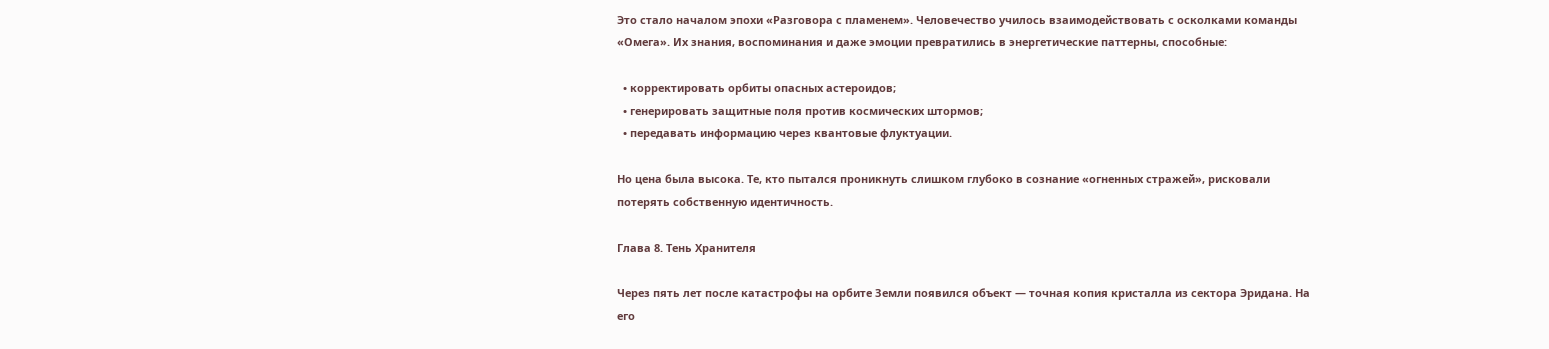Это стало началом эпохи «Разговора с пламенем». Человечество училось взаимодействовать с осколками команды «Омега». Их знания, воспоминания и даже эмоции превратились в энергетические паттерны, способные:

  • корректировать орбиты опасных астероидов;
  • генерировать защитные поля против космических штормов;
  • передавать информацию через квантовые флуктуации.

Но цена была высока. Те, кто пытался проникнуть слишком глубоко в сознание «огненных стражей», рисковали потерять собственную идентичность.

Глава 8. Тень Хранителя

Через пять лет после катастрофы на орбите Земли появился объект — точная копия кристалла из сектора Эридана. На его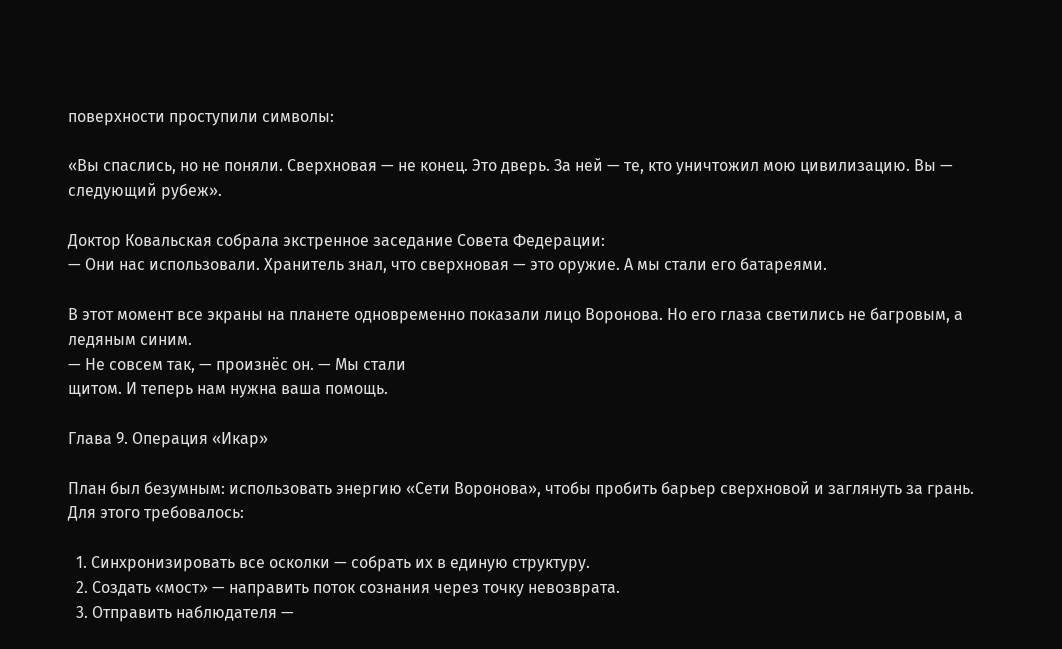поверхности проступили символы:

«Вы спаслись, но не поняли. Сверхновая — не конец. Это дверь. За ней — те, кто уничтожил мою цивилизацию. Вы — следующий рубеж».

Доктор Ковальская собрала экстренное заседание Совета Федерации:
— Они нас использовали. Хранитель знал, что сверхновая — это оружие. А мы стали его батареями.

В этот момент все экраны на планете одновременно показали лицо Воронова. Но его глаза светились не багровым, а ледяным синим.
— Не совсем так, — произнёс он. — Мы стали
щитом. И теперь нам нужна ваша помощь.

Глава 9. Операция «Икар»

План был безумным: использовать энергию «Сети Воронова», чтобы пробить барьер сверхновой и заглянуть за грань. Для этого требовалось:

  1. Синхронизировать все осколки — собрать их в единую структуру.
  2. Создать «мост» — направить поток сознания через точку невозврата.
  3. Отправить наблюдателя —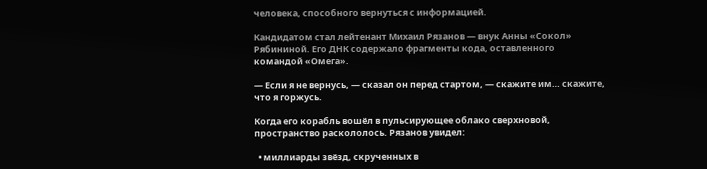человека, способного вернуться с информацией.

Кандидатом стал лейтенант Михаил Рязанов — внук Анны «Сокол» Рябининой. Его ДНК содержало фрагменты кода, оставленного командой «Омега».

— Если я не вернусь, — сказал он перед стартом, — скажите им… скажите, что я горжусь.

Когда его корабль вошёл в пульсирующее облако сверхновой, пространство раскололось. Рязанов увидел:

  • миллиарды звёзд, скрученных в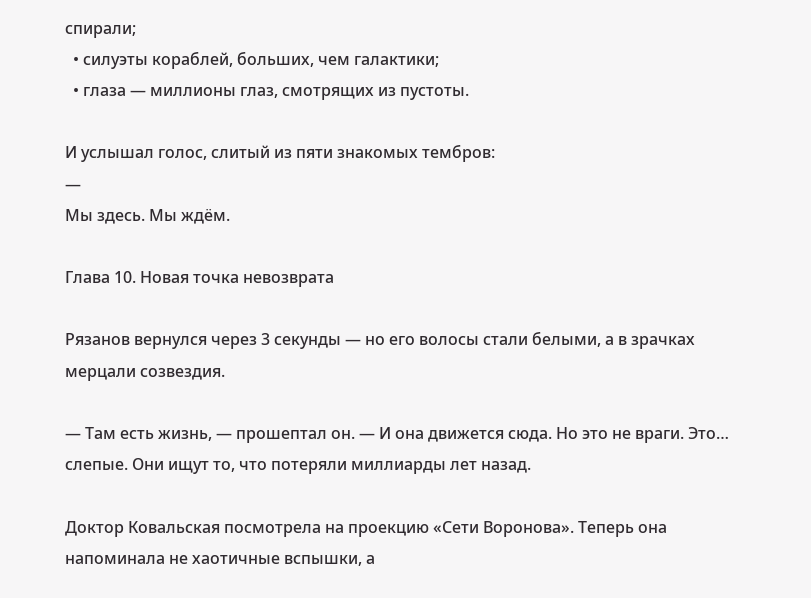спирали;
  • силуэты кораблей, больших, чем галактики;
  • глаза — миллионы глаз, смотрящих из пустоты.

И услышал голос, слитый из пяти знакомых тембров:
—
Мы здесь. Мы ждём.

Глава 10. Новая точка невозврата

Рязанов вернулся через 3 секунды — но его волосы стали белыми, а в зрачках мерцали созвездия.

— Там есть жизнь, — прошептал он. — И она движется сюда. Но это не враги. Это… слепые. Они ищут то, что потеряли миллиарды лет назад.

Доктор Ковальская посмотрела на проекцию «Сети Воронова». Теперь она напоминала не хаотичные вспышки, а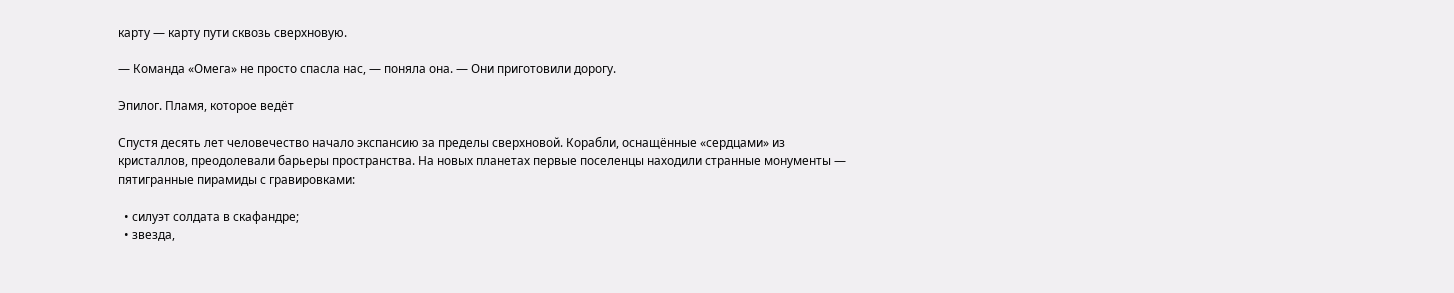карту — карту пути сквозь сверхновую.

— Команда «Омега» не просто спасла нас, — поняла она. — Они приготовили дорогу.

Эпилог. Пламя, которое ведёт

Спустя десять лет человечество начало экспансию за пределы сверхновой. Корабли, оснащённые «сердцами» из кристаллов, преодолевали барьеры пространства. На новых планетах первые поселенцы находили странные монументы — пятигранные пирамиды с гравировками:

  • силуэт солдата в скафандре;
  • звезда,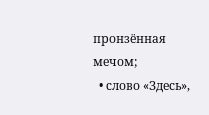пронзённая мечом;
  • слово «Здесь»,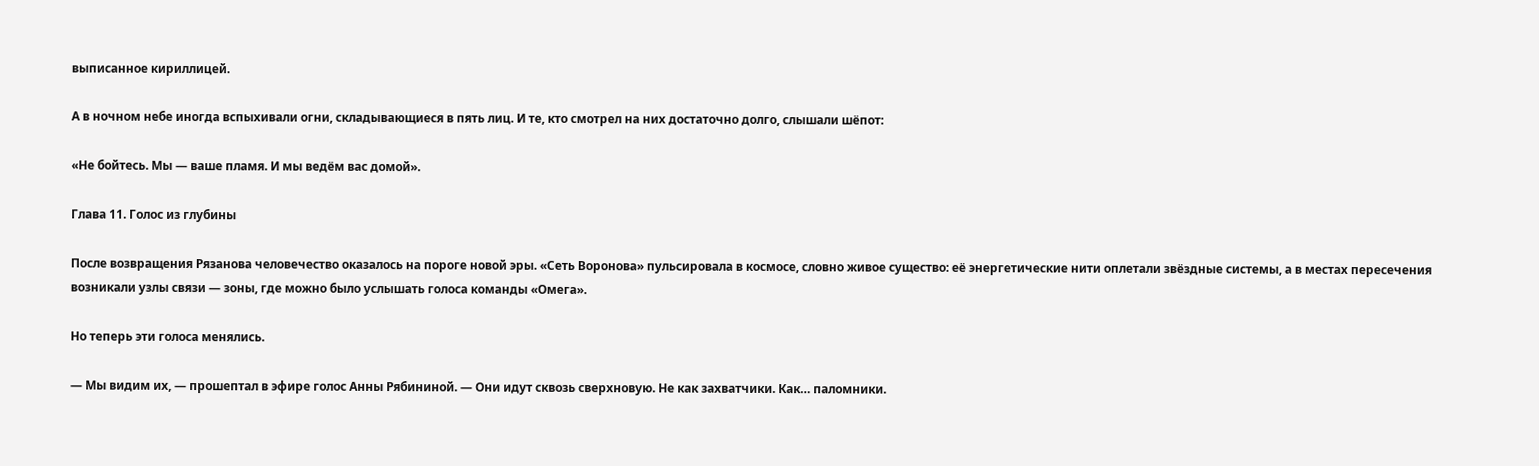выписанное кириллицей.

А в ночном небе иногда вспыхивали огни, складывающиеся в пять лиц. И те, кто смотрел на них достаточно долго, слышали шёпот:

«Не бойтесь. Мы — ваше пламя. И мы ведём вас домой».

Глава 11. Голос из глубины

После возвращения Рязанова человечество оказалось на пороге новой эры. «Сеть Воронова» пульсировала в космосе, словно живое существо: её энергетические нити оплетали звёздные системы, а в местах пересечения возникали узлы связи — зоны, где можно было услышать голоса команды «Омега».

Но теперь эти голоса менялись.

— Мы видим их, — прошептал в эфире голос Анны Рябининой. — Они идут сквозь сверхновую. Не как захватчики. Как… паломники.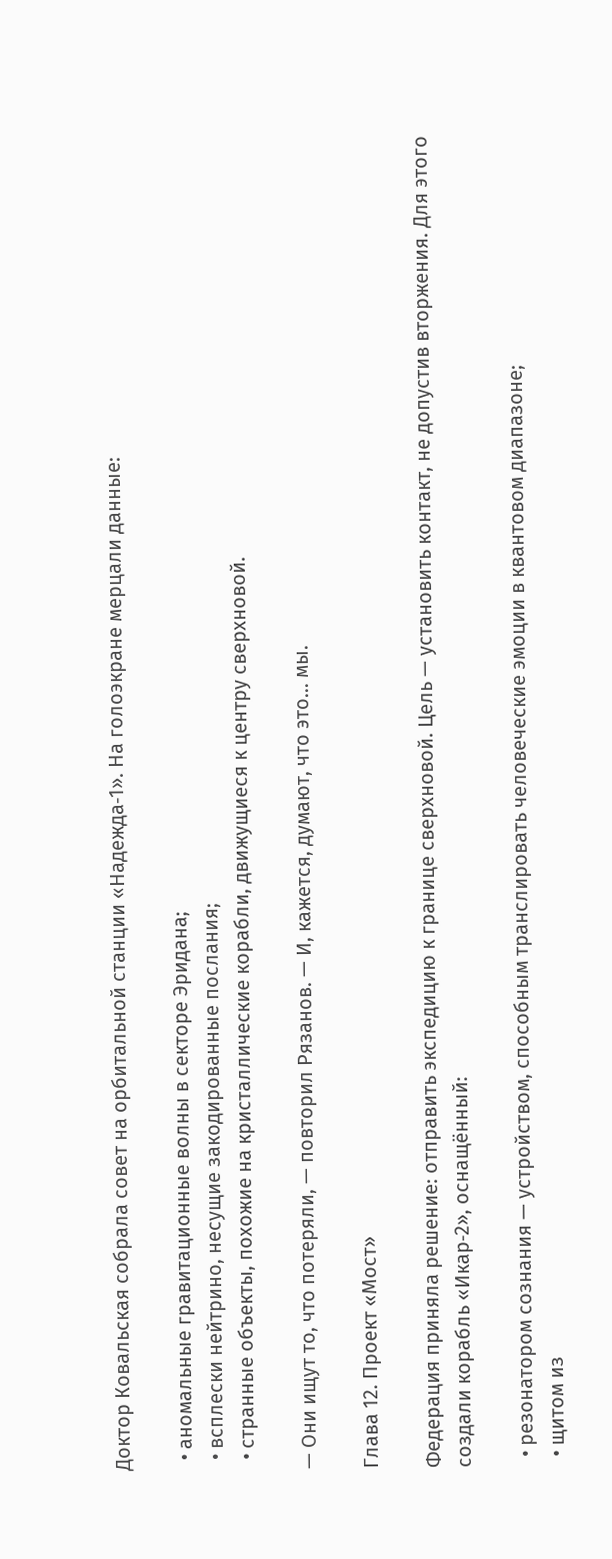Доктор Ковальская собрала совет на орбитальной станции «Надежда‑1». На голоэкране мерцали данные:

  • аномальные гравитационные волны в секторе Эридана;
  • всплески нейтрино, несущие закодированные послания;
  • странные объекты, похожие на кристаллические корабли, движущиеся к центру сверхновой.

— Они ищут то, что потеряли, — повторил Рязанов. — И, кажется, думают, что это… мы.

Глава 12. Проект «Мост»

Федерация приняла решение: отправить экспедицию к границе сверхновой. Цель — установить контакт, не допустив вторжения. Для этого создали корабль «Икар‑2», оснащённый:

  • резонатором сознания — устройством, способным транслировать человеческие эмоции в квантовом диапазоне;
  • щитом из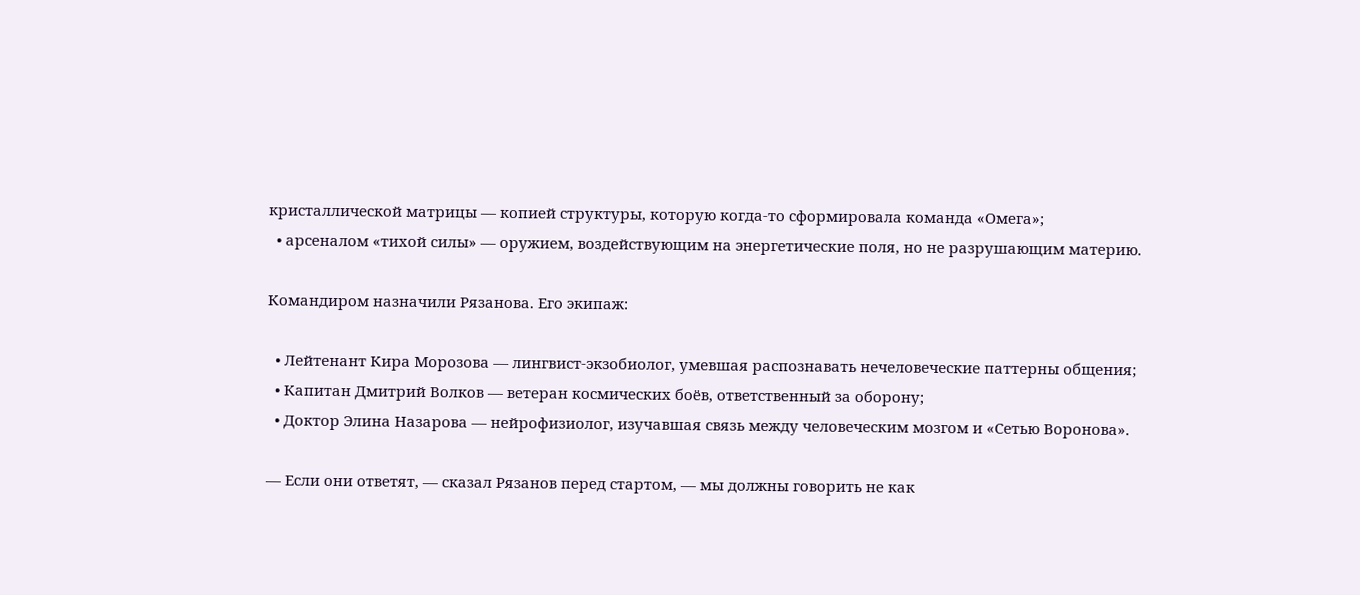кристаллической матрицы — копией структуры, которую когда‑то сформировала команда «Омега»;
  • арсеналом «тихой силы» — оружием, воздействующим на энергетические поля, но не разрушающим материю.

Командиром назначили Рязанова. Его экипаж:

  • Лейтенант Кира Морозова — лингвист‑экзобиолог, умевшая распознавать нечеловеческие паттерны общения;
  • Капитан Дмитрий Волков — ветеран космических боёв, ответственный за оборону;
  • Доктор Элина Назарова — нейрофизиолог, изучавшая связь между человеческим мозгом и «Сетью Воронова».

— Если они ответят, — сказал Рязанов перед стартом, — мы должны говорить не как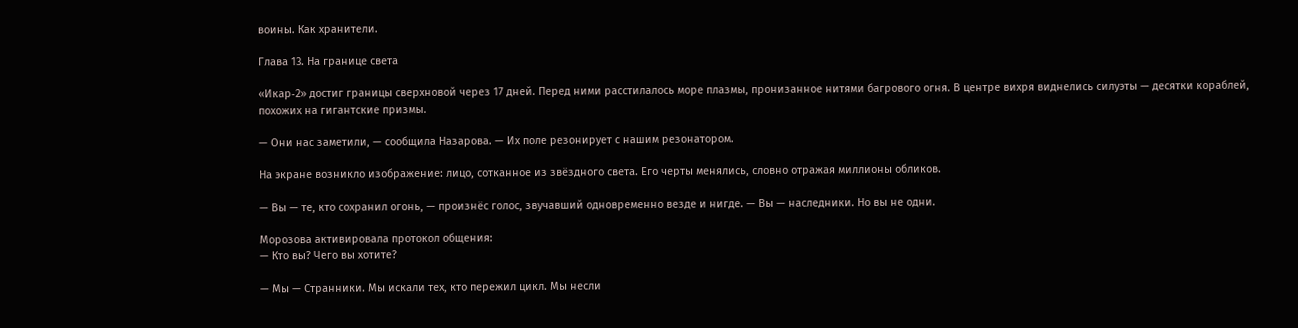воины. Как хранители.

Глава 13. На границе света

«Икар‑2» достиг границы сверхновой через 17 дней. Перед ними расстилалось море плазмы, пронизанное нитями багрового огня. В центре вихря виднелись силуэты — десятки кораблей, похожих на гигантские призмы.

— Они нас заметили, — сообщила Назарова. — Их поле резонирует с нашим резонатором.

На экране возникло изображение: лицо, сотканное из звёздного света. Его черты менялись, словно отражая миллионы обликов.

— Вы — те, кто сохранил огонь, — произнёс голос, звучавший одновременно везде и нигде. — Вы — наследники. Но вы не одни.

Морозова активировала протокол общения:
— Кто вы? Чего вы хотите?

— Мы — Странники. Мы искали тех, кто пережил цикл. Мы несли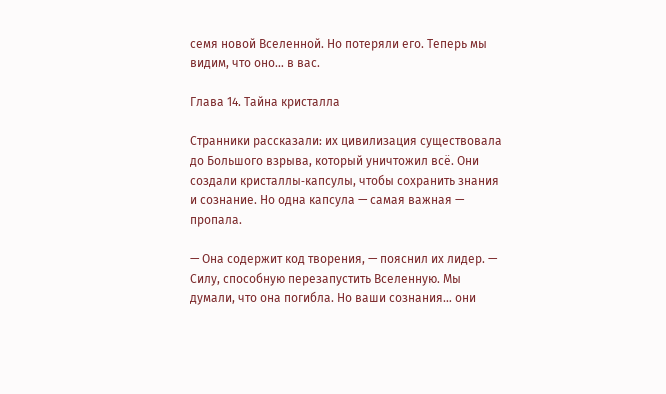семя новой Вселенной. Но потеряли его. Теперь мы видим, что оно… в вас.

Глава 14. Тайна кристалла

Странники рассказали: их цивилизация существовала до Большого взрыва, который уничтожил всё. Они создали кристаллы‑капсулы, чтобы сохранить знания и сознание. Но одна капсула — самая важная — пропала.

— Она содержит код творения, — пояснил их лидер. — Силу, способную перезапустить Вселенную. Мы думали, что она погибла. Но ваши сознания… они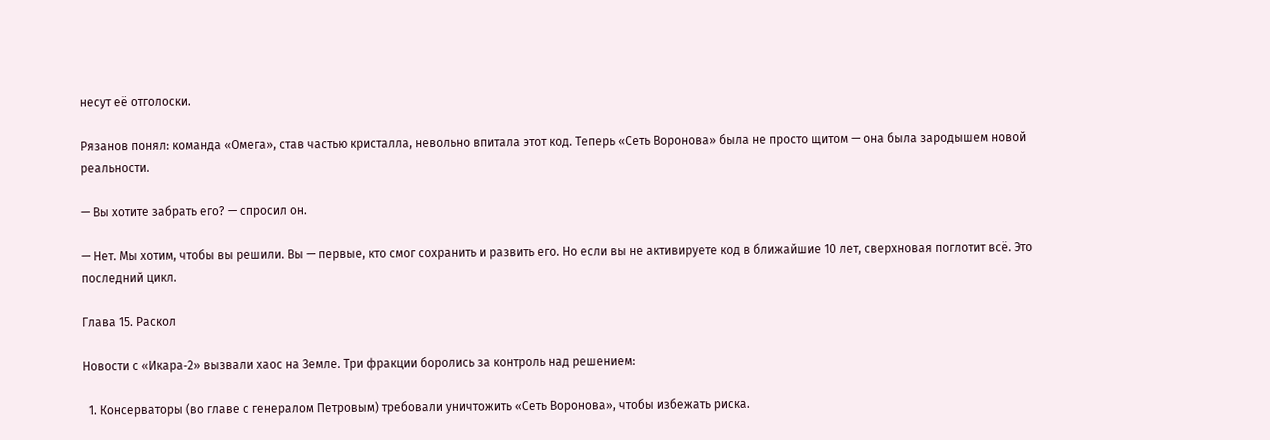несут её отголоски.

Рязанов понял: команда «Омега», став частью кристалла, невольно впитала этот код. Теперь «Сеть Воронова» была не просто щитом — она была зародышем новой реальности.

— Вы хотите забрать его? — спросил он.

— Нет. Мы хотим, чтобы вы решили. Вы — первые, кто смог сохранить и развить его. Но если вы не активируете код в ближайшие 10 лет, сверхновая поглотит всё. Это последний цикл.

Глава 15. Раскол

Новости с «Икара‑2» вызвали хаос на Земле. Три фракции боролись за контроль над решением:

  1. Консерваторы (во главе с генералом Петровым) требовали уничтожить «Сеть Воронова», чтобы избежать риска.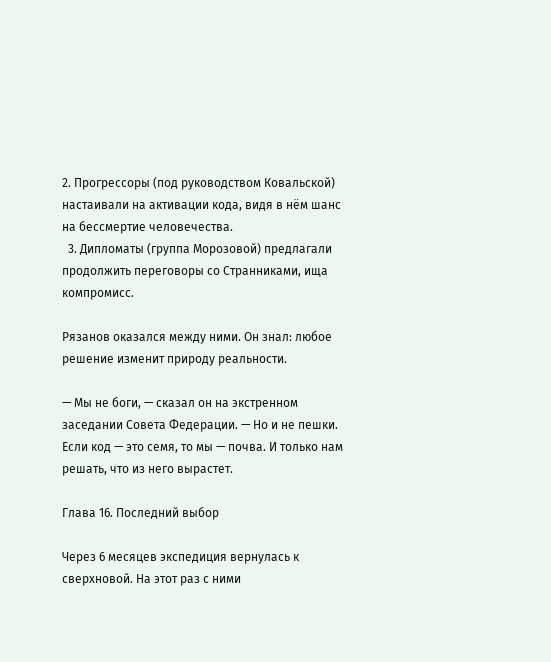2. Прогрессоры (под руководством Ковальской) настаивали на активации кода, видя в нём шанс на бессмертие человечества.
  3. Дипломаты (группа Морозовой) предлагали продолжить переговоры со Странниками, ища компромисс.

Рязанов оказался между ними. Он знал: любое решение изменит природу реальности.

— Мы не боги, — сказал он на экстренном заседании Совета Федерации. — Но и не пешки. Если код — это семя, то мы — почва. И только нам решать, что из него вырастет.

Глава 16. Последний выбор

Через 6 месяцев экспедиция вернулась к сверхновой. На этот раз с ними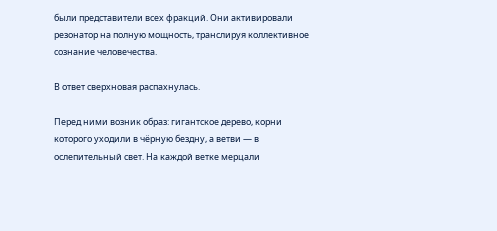были представители всех фракций. Они активировали резонатор на полную мощность, транслируя коллективное сознание человечества.

В ответ сверхновая распахнулась.

Перед ними возник образ: гигантское дерево, корни которого уходили в чёрную бездну, а ветви — в ослепительный свет. На каждой ветке мерцали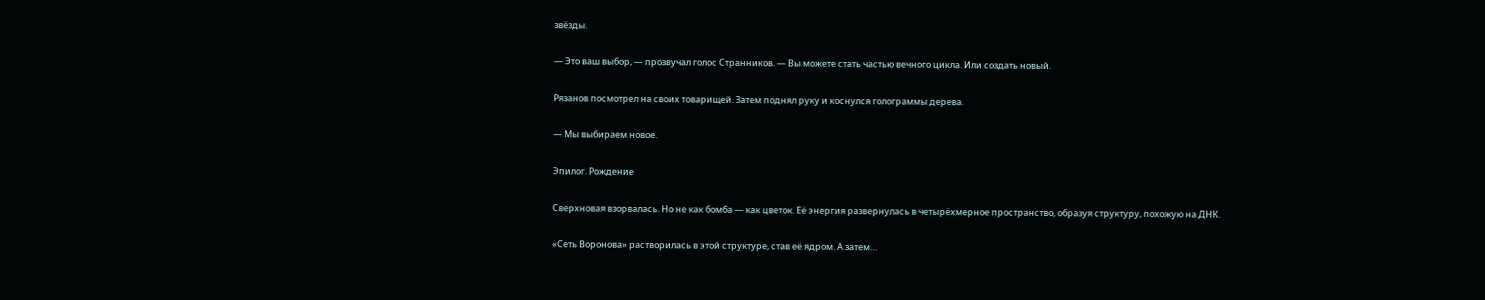звёзды.

— Это ваш выбор, — прозвучал голос Странников. — Вы можете стать частью вечного цикла. Или создать новый.

Рязанов посмотрел на своих товарищей. Затем поднял руку и коснулся голограммы дерева.

— Мы выбираем новое.

Эпилог. Рождение

Сверхновая взорвалась. Но не как бомба — как цветок. Её энергия развернулась в четырёхмерное пространство, образуя структуру, похожую на ДНК.

«Сеть Воронова» растворилась в этой структуре, став её ядром. А затем…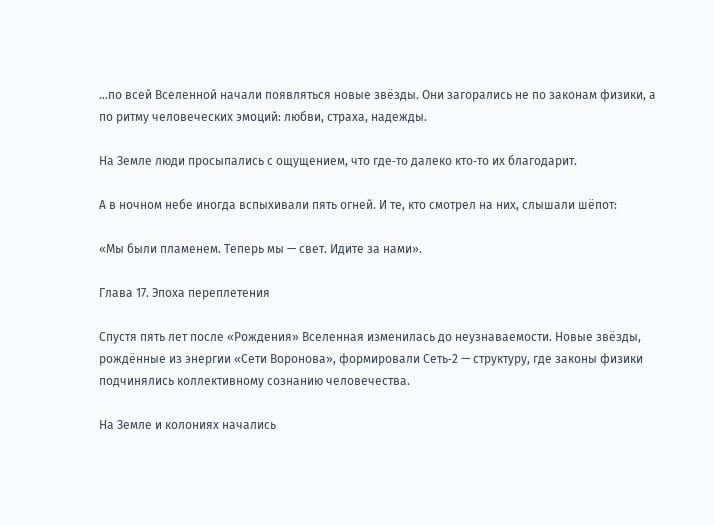…по всей Вселенной начали появляться новые звёзды. Они загорались не по законам физики, а по ритму человеческих эмоций: любви, страха, надежды.

На Земле люди просыпались с ощущением, что где‑то далеко кто‑то их благодарит.

А в ночном небе иногда вспыхивали пять огней. И те, кто смотрел на них, слышали шёпот:

«Мы были пламенем. Теперь мы — свет. Идите за нами».

Глава 17. Эпоха переплетения

Спустя пять лет после «Рождения» Вселенная изменилась до неузнаваемости. Новые звёзды, рождённые из энергии «Сети Воронова», формировали Сеть‑2 — структуру, где законы физики подчинялись коллективному сознанию человечества.

На Земле и колониях начались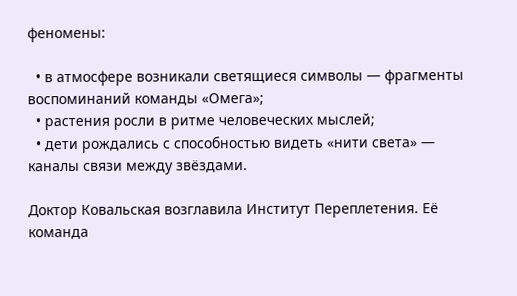феномены:

  • в атмосфере возникали светящиеся символы — фрагменты воспоминаний команды «Омега»;
  • растения росли в ритме человеческих мыслей;
  • дети рождались с способностью видеть «нити света» — каналы связи между звёздами.

Доктор Ковальская возглавила Институт Переплетения. Её команда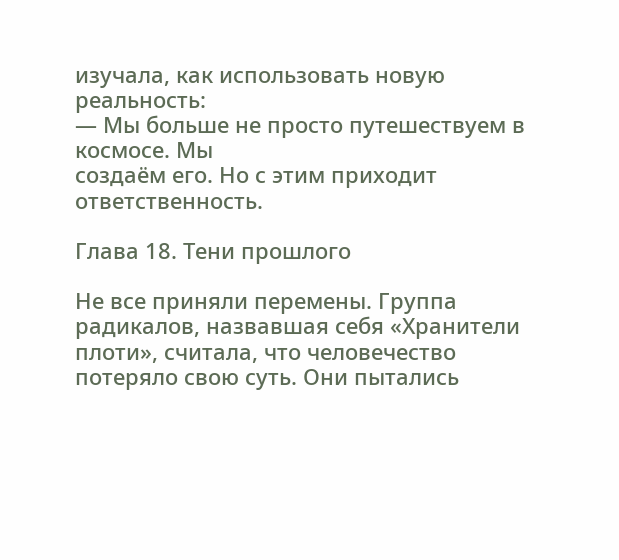изучала, как использовать новую реальность:
— Мы больше не просто путешествуем в космосе. Мы
создаём его. Но с этим приходит ответственность.

Глава 18. Тени прошлого

Не все приняли перемены. Группа радикалов, назвавшая себя «Хранители плоти», считала, что человечество потеряло свою суть. Они пытались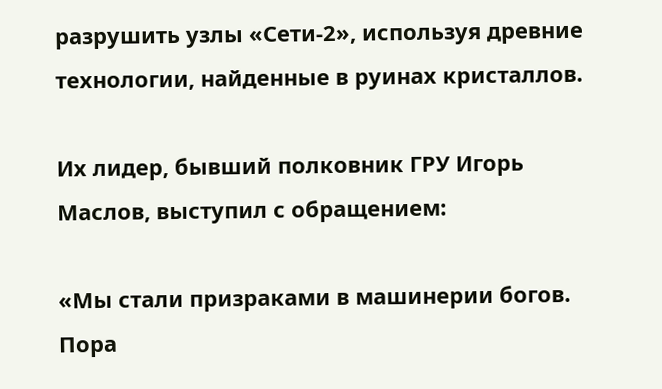разрушить узлы «Сети‑2», используя древние технологии, найденные в руинах кристаллов.

Их лидер, бывший полковник ГРУ Игорь Маслов, выступил с обращением:

«Мы стали призраками в машинерии богов. Пора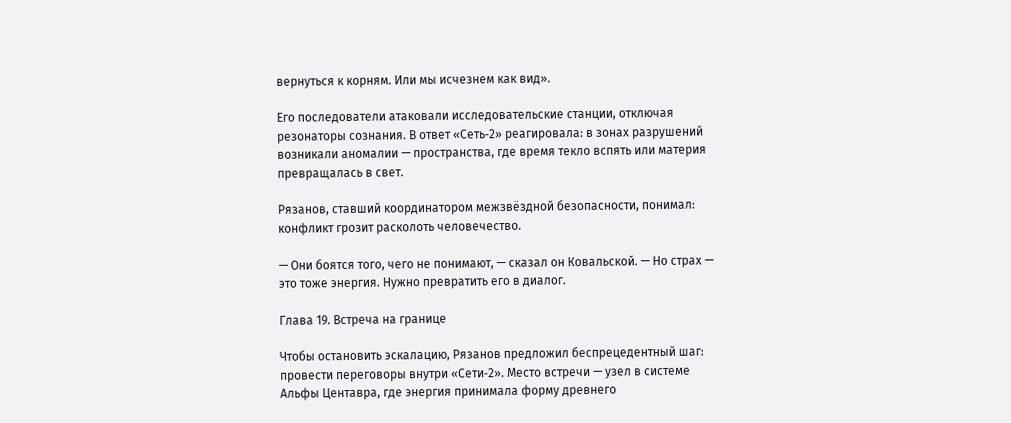вернуться к корням. Или мы исчезнем как вид».

Его последователи атаковали исследовательские станции, отключая резонаторы сознания. В ответ «Сеть‑2» реагировала: в зонах разрушений возникали аномалии — пространства, где время текло вспять или материя превращалась в свет.

Рязанов, ставший координатором межзвёздной безопасности, понимал: конфликт грозит расколоть человечество.

— Они боятся того, чего не понимают, — сказал он Ковальской. — Но страх — это тоже энергия. Нужно превратить его в диалог.

Глава 19. Встреча на границе

Чтобы остановить эскалацию, Рязанов предложил беспрецедентный шаг: провести переговоры внутри «Сети‑2». Место встречи — узел в системе Альфы Центавра, где энергия принимала форму древнего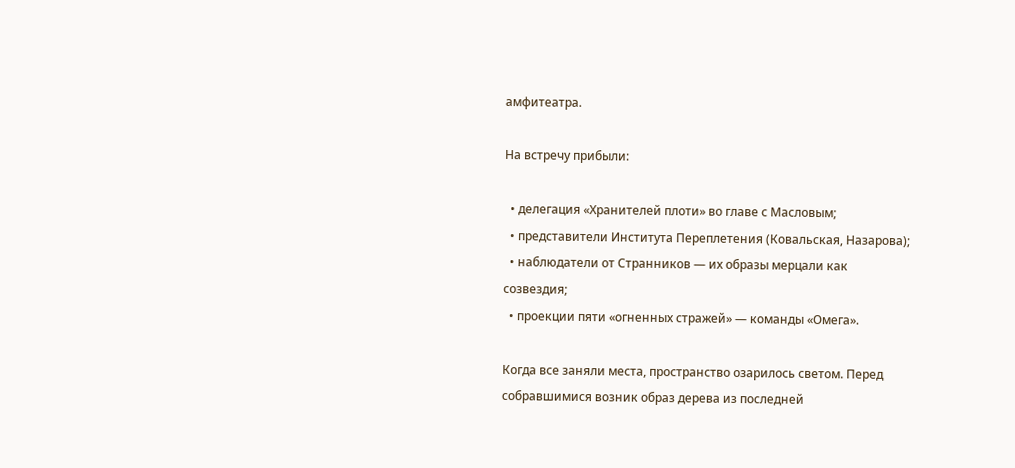амфитеатра.

На встречу прибыли:

  • делегация «Хранителей плоти» во главе с Масловым;
  • представители Института Переплетения (Ковальская, Назарова);
  • наблюдатели от Странников — их образы мерцали как созвездия;
  • проекции пяти «огненных стражей» — команды «Омега».

Когда все заняли места, пространство озарилось светом. Перед собравшимися возник образ дерева из последней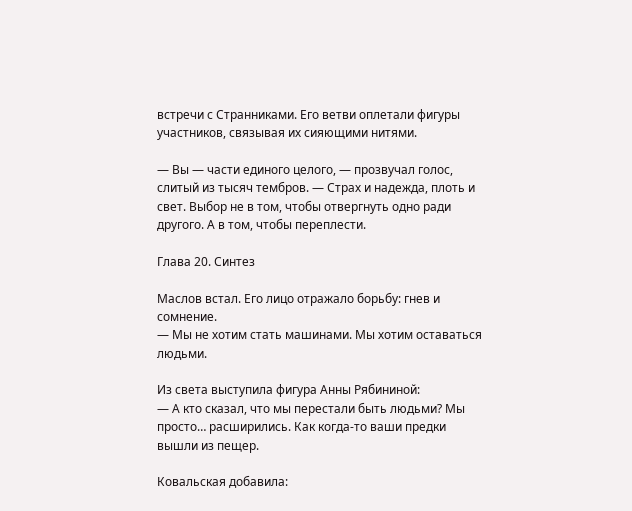встречи с Странниками. Его ветви оплетали фигуры участников, связывая их сияющими нитями.

— Вы — части единого целого, — прозвучал голос, слитый из тысяч тембров. — Страх и надежда, плоть и свет. Выбор не в том, чтобы отвергнуть одно ради другого. А в том, чтобы переплести.

Глава 20. Синтез

Маслов встал. Его лицо отражало борьбу: гнев и сомнение.
— Мы не хотим стать машинами. Мы хотим оставаться людьми.

Из света выступила фигура Анны Рябининой:
— А кто сказал, что мы перестали быть людьми? Мы просто… расширились. Как когда‑то ваши предки вышли из пещер.

Ковальская добавила: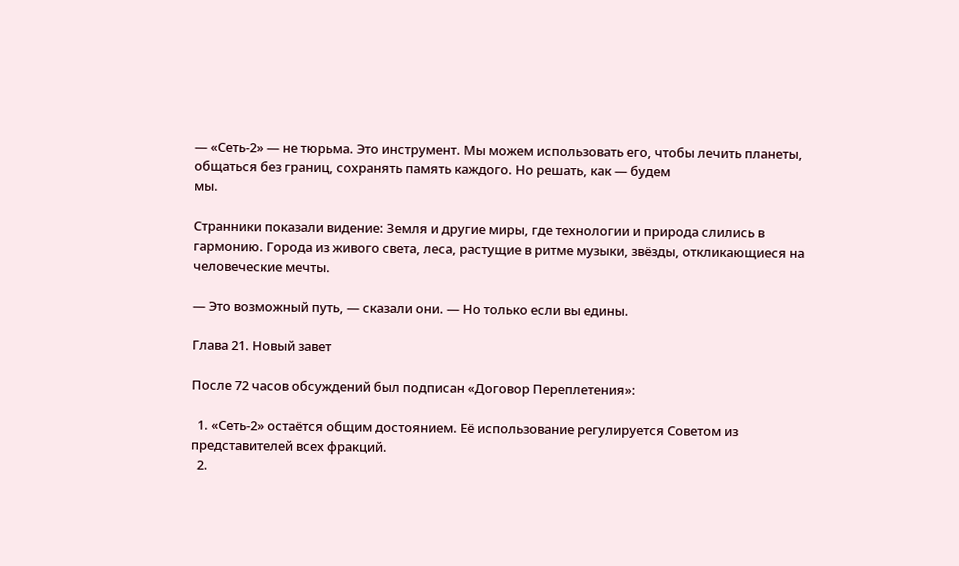— «Сеть‑2» — не тюрьма. Это инструмент. Мы можем использовать его, чтобы лечить планеты, общаться без границ, сохранять память каждого. Но решать, как — будем
мы.

Странники показали видение: Земля и другие миры, где технологии и природа слились в гармонию. Города из живого света, леса, растущие в ритме музыки, звёзды, откликающиеся на человеческие мечты.

— Это возможный путь, — сказали они. — Но только если вы едины.

Глава 21. Новый завет

После 72 часов обсуждений был подписан «Договор Переплетения»:

  1. «Сеть‑2» остаётся общим достоянием. Её использование регулируется Советом из представителей всех фракций.
  2.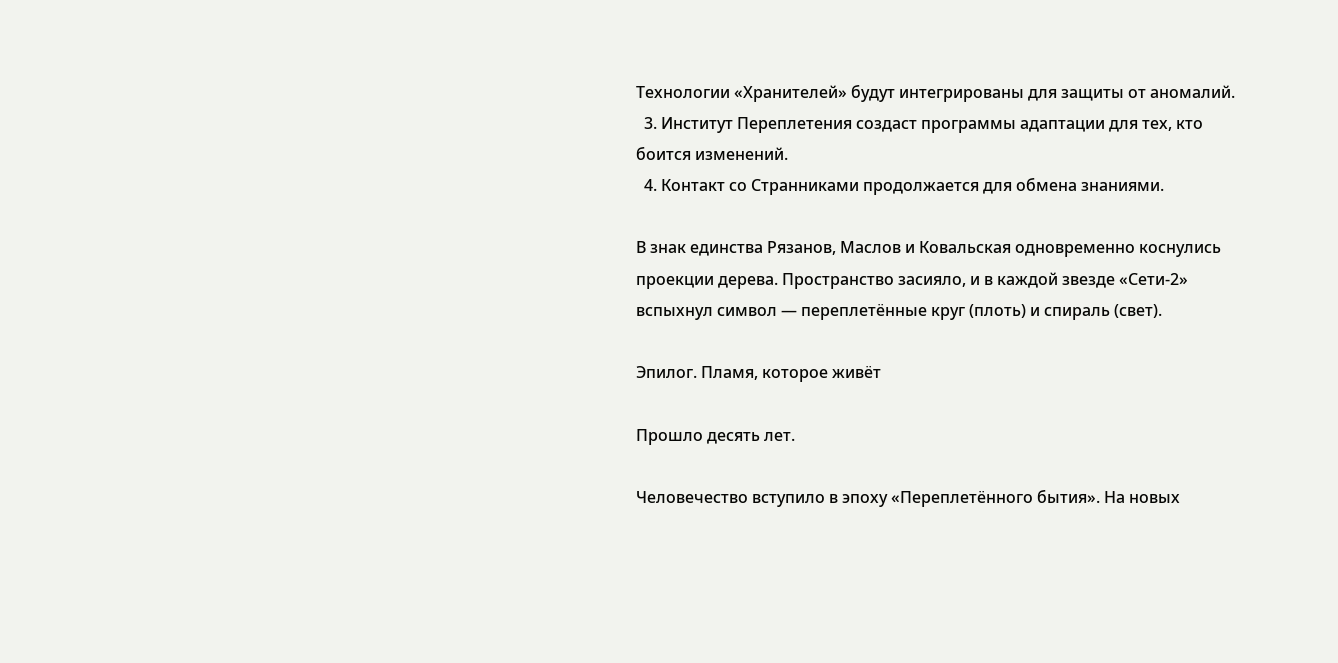Технологии «Хранителей» будут интегрированы для защиты от аномалий.
  3. Институт Переплетения создаст программы адаптации для тех, кто боится изменений.
  4. Контакт со Странниками продолжается для обмена знаниями.

В знак единства Рязанов, Маслов и Ковальская одновременно коснулись проекции дерева. Пространство засияло, и в каждой звезде «Сети‑2» вспыхнул символ — переплетённые круг (плоть) и спираль (свет).

Эпилог. Пламя, которое живёт

Прошло десять лет.

Человечество вступило в эпоху «Переплетённого бытия». На новых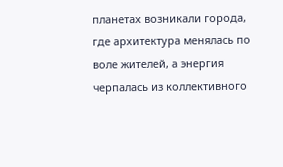планетах возникали города, где архитектура менялась по воле жителей, а энергия черпалась из коллективного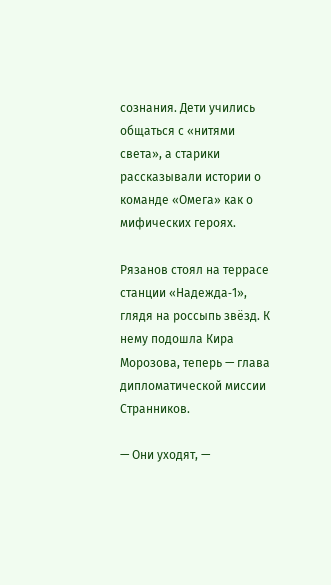сознания. Дети учились общаться с «нитями света», а старики рассказывали истории о команде «Омега» как о мифических героях.

Рязанов стоял на террасе станции «Надежда‑1», глядя на россыпь звёзд. К нему подошла Кира Морозова, теперь — глава дипломатической миссии Странников.

— Они уходят, —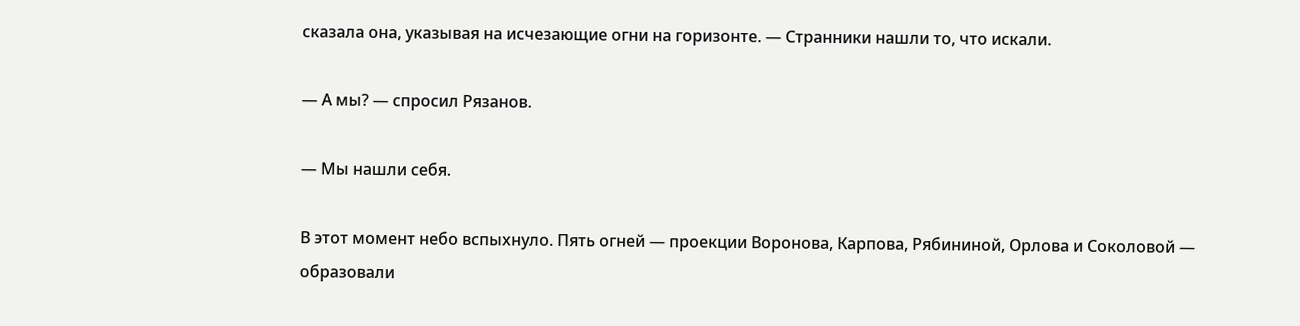сказала она, указывая на исчезающие огни на горизонте. — Странники нашли то, что искали.

— А мы? — спросил Рязанов.

— Мы нашли себя.

В этот момент небо вспыхнуло. Пять огней — проекции Воронова, Карпова, Рябининой, Орлова и Соколовой — образовали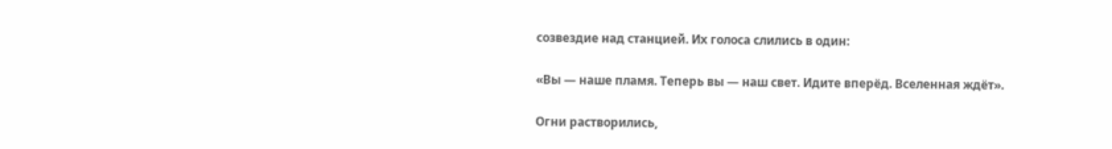созвездие над станцией. Их голоса слились в один:

«Вы — наше пламя. Теперь вы — наш свет. Идите вперёд. Вселенная ждёт».

Огни растворились,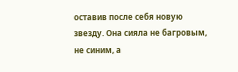оставив после себя новую звезду. Она сияла не багровым, не синим, а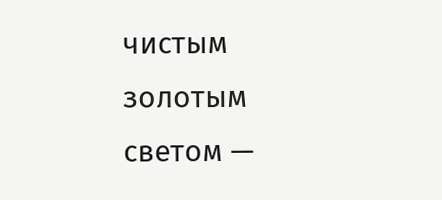чистым золотым светом —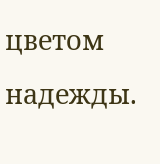цветом надежды.